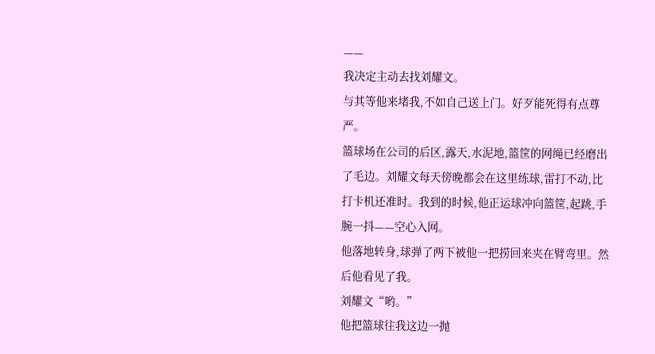——
我决定主动去找刘耀文。
与其等他来堵我,不如自己送上门。好歹能死得有点尊严。
篮球场在公司的后区,露天,水泥地,篮筐的网绳已经磨出了毛边。刘耀文每天傍晚都会在这里练球,雷打不动,比打卡机还准时。我到的时候,他正运球冲向篮筐,起跳,手腕一抖——空心入网。
他落地转身,球弹了两下被他一把捞回来夹在臂弯里。然后他看见了我。
刘耀文“哟。”
他把篮球往我这边一抛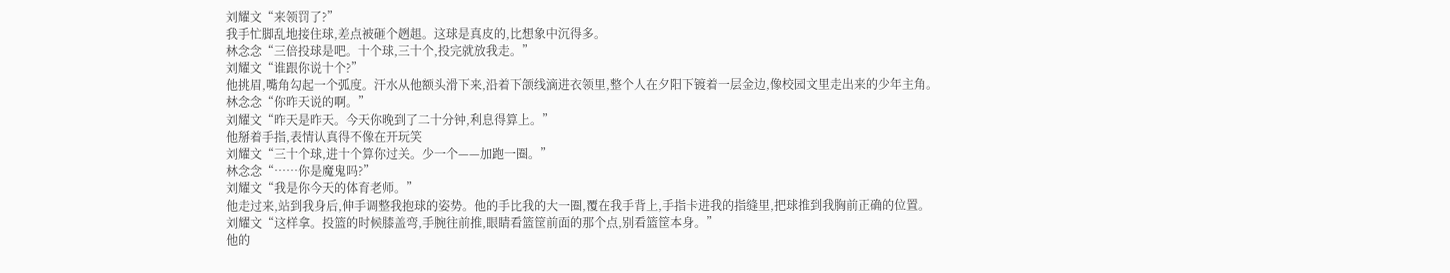刘耀文“来领罚了?”
我手忙脚乱地接住球,差点被砸个趔趄。这球是真皮的,比想象中沉得多。
林念念“三倍投球是吧。十个球,三十个,投完就放我走。”
刘耀文“谁跟你说十个?”
他挑眉,嘴角勾起一个弧度。汗水从他额头滑下来,沿着下颌线滴进衣领里,整个人在夕阳下镀着一层金边,像校园文里走出来的少年主角。
林念念“你昨天说的啊。”
刘耀文“昨天是昨天。今天你晚到了二十分钟,利息得算上。”
他掰着手指,表情认真得不像在开玩笑
刘耀文“三十个球,进十个算你过关。少一个——加跑一圈。”
林念念“……你是魔鬼吗?”
刘耀文“我是你今天的体育老师。”
他走过来,站到我身后,伸手调整我抱球的姿势。他的手比我的大一圈,覆在我手背上,手指卡进我的指缝里,把球推到我胸前正确的位置。
刘耀文“这样拿。投篮的时候膝盖弯,手腕往前推,眼睛看篮筐前面的那个点,别看篮筐本身。”
他的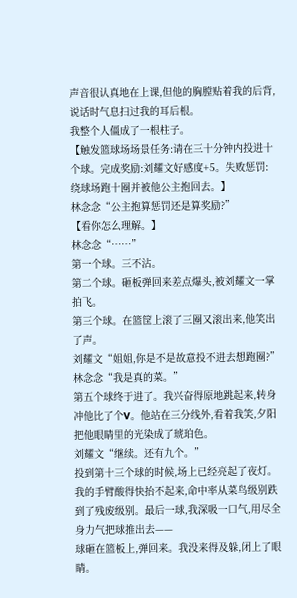声音很认真地在上课,但他的胸膛贴着我的后背,说话时气息扫过我的耳后根。
我整个人僵成了一根柱子。
【触发篮球场场景任务:请在三十分钟内投进十个球。完成奖励:刘耀文好感度+5。失败惩罚:绕球场跑十圈并被他公主抱回去。】
林念念“公主抱算惩罚还是算奖励?”
【看你怎么理解。】
林念念“……”
第一个球。三不沾。
第二个球。砸板弹回来差点爆头,被刘耀文一掌拍飞。
第三个球。在篮筐上滚了三圈又滚出来,他笑出了声。
刘耀文“姐姐,你是不是故意投不进去想跑圈?”
林念念“我是真的菜。”
第五个球终于进了。我兴奋得原地跳起来,转身冲他比了个V。他站在三分线外,看着我笑,夕阳把他眼睛里的光染成了琥珀色。
刘耀文“继续。还有九个。”
投到第十三个球的时候,场上已经亮起了夜灯。我的手臂酸得快抬不起来,命中率从菜鸟级别跌到了残废级别。最后一球,我深吸一口气,用尽全身力气把球推出去——
球砸在篮板上,弹回来。我没来得及躲,闭上了眼睛。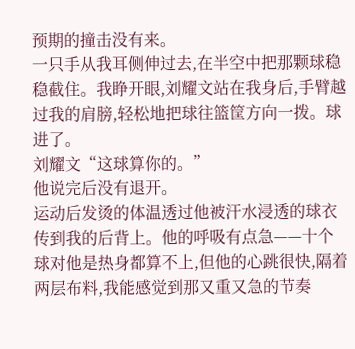预期的撞击没有来。
一只手从我耳侧伸过去,在半空中把那颗球稳稳截住。我睁开眼,刘耀文站在我身后,手臂越过我的肩膀,轻松地把球往篮筐方向一拨。球进了。
刘耀文“这球算你的。”
他说完后没有退开。
运动后发烫的体温透过他被汗水浸透的球衣传到我的后背上。他的呼吸有点急——十个球对他是热身都算不上,但他的心跳很快,隔着两层布料,我能感觉到那又重又急的节奏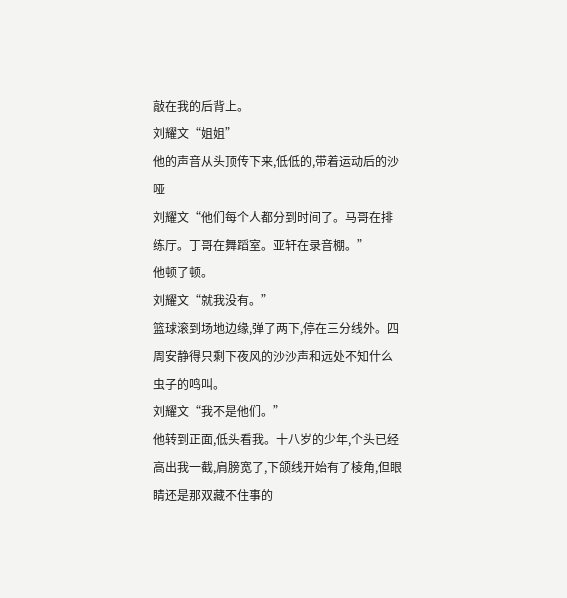敲在我的后背上。
刘耀文“姐姐”
他的声音从头顶传下来,低低的,带着运动后的沙哑
刘耀文“他们每个人都分到时间了。马哥在排练厅。丁哥在舞蹈室。亚轩在录音棚。”
他顿了顿。
刘耀文“就我没有。”
篮球滚到场地边缘,弹了两下,停在三分线外。四周安静得只剩下夜风的沙沙声和远处不知什么虫子的鸣叫。
刘耀文“我不是他们。”
他转到正面,低头看我。十八岁的少年,个头已经高出我一截,肩膀宽了,下颌线开始有了棱角,但眼睛还是那双藏不住事的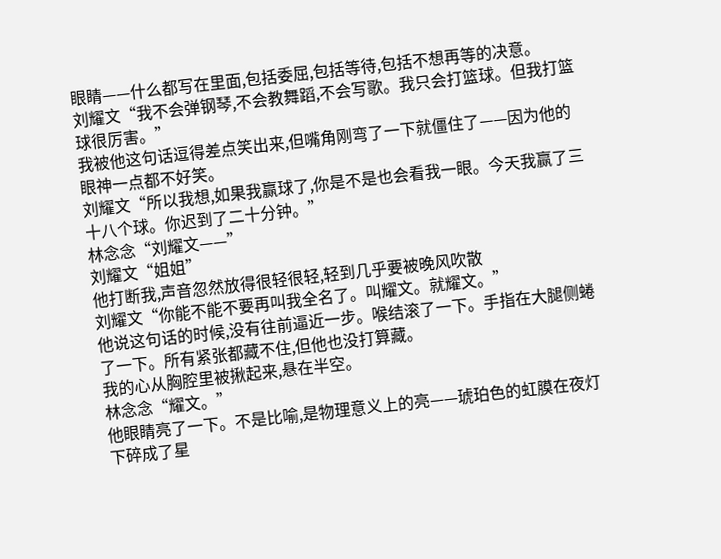眼睛——什么都写在里面,包括委屈,包括等待,包括不想再等的决意。
刘耀文“我不会弹钢琴,不会教舞蹈,不会写歌。我只会打篮球。但我打篮球很厉害。”
我被他这句话逗得差点笑出来,但嘴角刚弯了一下就僵住了——因为他的眼神一点都不好笑。
刘耀文“所以我想,如果我赢球了,你是不是也会看我一眼。今天我赢了三十八个球。你迟到了二十分钟。”
林念念“刘耀文——”
刘耀文“姐姐”
他打断我,声音忽然放得很轻很轻,轻到几乎要被晚风吹散
刘耀文“你能不能不要再叫我全名了。叫耀文。就耀文。”
他说这句话的时候,没有往前逼近一步。喉结滚了一下。手指在大腿侧蜷了一下。所有紧张都藏不住,但他也没打算藏。
我的心从胸腔里被揪起来,悬在半空。
林念念“耀文。”
他眼睛亮了一下。不是比喻,是物理意义上的亮——琥珀色的虹膜在夜灯下碎成了星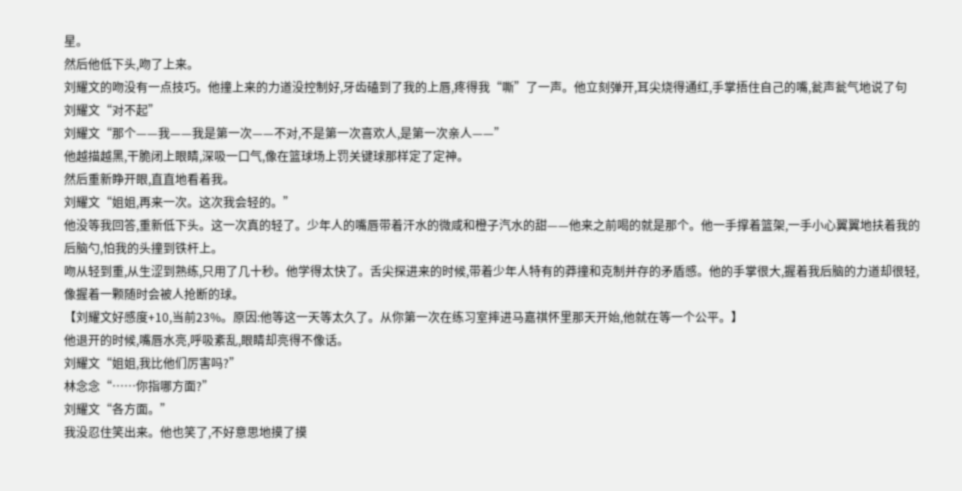星。
然后他低下头,吻了上来。
刘耀文的吻没有一点技巧。他撞上来的力道没控制好,牙齿磕到了我的上唇,疼得我“嘶”了一声。他立刻弹开,耳尖烧得通红,手掌捂住自己的嘴,瓮声瓮气地说了句
刘耀文“对不起”
刘耀文“那个——我——我是第一次——不对,不是第一次喜欢人,是第一次亲人——”
他越描越黑,干脆闭上眼睛,深吸一口气,像在篮球场上罚关键球那样定了定神。
然后重新睁开眼,直直地看着我。
刘耀文“姐姐,再来一次。这次我会轻的。”
他没等我回答,重新低下头。这一次真的轻了。少年人的嘴唇带着汗水的微咸和橙子汽水的甜——他来之前喝的就是那个。他一手撑着篮架,一手小心翼翼地扶着我的后脑勺,怕我的头撞到铁杆上。
吻从轻到重,从生涩到熟练,只用了几十秒。他学得太快了。舌尖探进来的时候,带着少年人特有的莽撞和克制并存的矛盾感。他的手掌很大,握着我后脑的力道却很轻,像握着一颗随时会被人抢断的球。
【刘耀文好感度+10,当前23%。原因:他等这一天等太久了。从你第一次在练习室摔进马嘉祺怀里那天开始,他就在等一个公平。】
他退开的时候,嘴唇水亮,呼吸紊乱,眼睛却亮得不像话。
刘耀文“姐姐,我比他们厉害吗?”
林念念“……你指哪方面?”
刘耀文“各方面。”
我没忍住笑出来。他也笑了,不好意思地摸了摸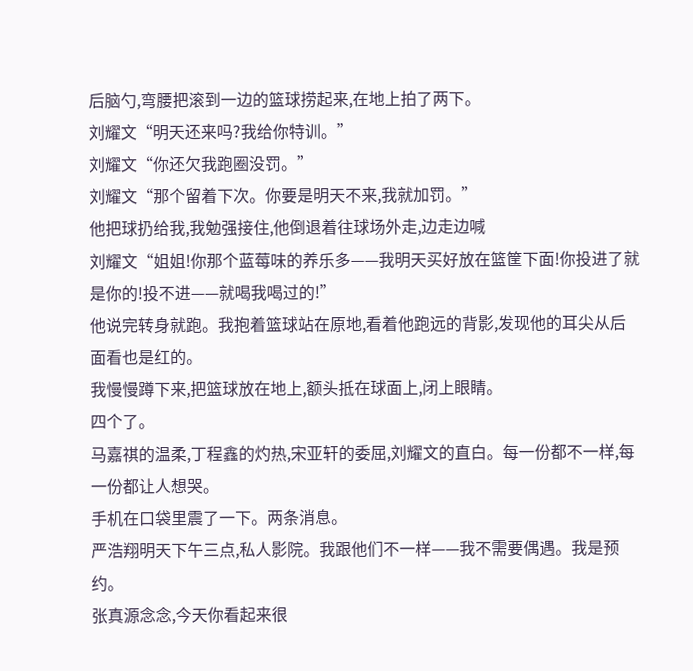后脑勺,弯腰把滚到一边的篮球捞起来,在地上拍了两下。
刘耀文“明天还来吗?我给你特训。”
刘耀文“你还欠我跑圈没罚。”
刘耀文“那个留着下次。你要是明天不来,我就加罚。”
他把球扔给我,我勉强接住,他倒退着往球场外走,边走边喊
刘耀文“姐姐!你那个蓝莓味的养乐多——我明天买好放在篮筐下面!你投进了就是你的!投不进——就喝我喝过的!”
他说完转身就跑。我抱着篮球站在原地,看着他跑远的背影,发现他的耳尖从后面看也是红的。
我慢慢蹲下来,把篮球放在地上,额头抵在球面上,闭上眼睛。
四个了。
马嘉祺的温柔,丁程鑫的灼热,宋亚轩的委屈,刘耀文的直白。每一份都不一样,每一份都让人想哭。
手机在口袋里震了一下。两条消息。
严浩翔明天下午三点,私人影院。我跟他们不一样——我不需要偶遇。我是预约。
张真源念念,今天你看起来很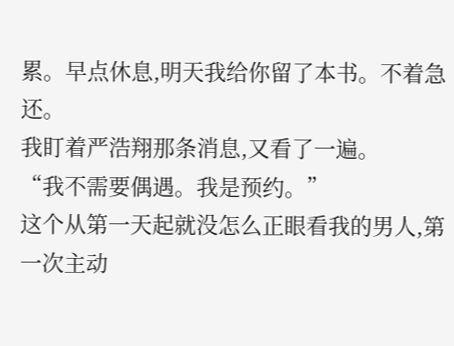累。早点休息,明天我给你留了本书。不着急还。
我盯着严浩翔那条消息,又看了一遍。
“我不需要偶遇。我是预约。”
这个从第一天起就没怎么正眼看我的男人,第一次主动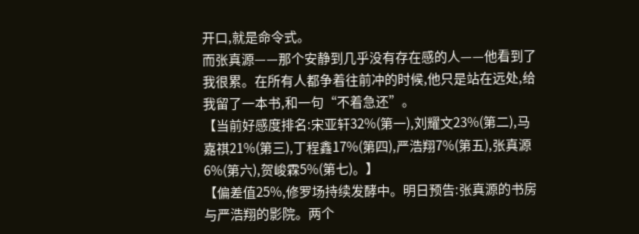开口,就是命令式。
而张真源——那个安静到几乎没有存在感的人——他看到了我很累。在所有人都争着往前冲的时候,他只是站在远处,给我留了一本书,和一句“不着急还”。
【当前好感度排名:宋亚轩32%(第一),刘耀文23%(第二),马嘉祺21%(第三),丁程鑫17%(第四),严浩翔7%(第五),张真源6%(第六),贺峻霖5%(第七)。】
【偏差值25%,修罗场持续发酵中。明日预告:张真源的书房与严浩翔的影院。两个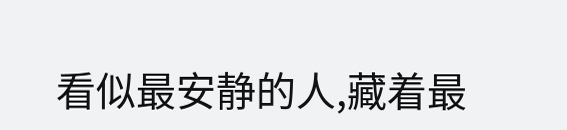看似最安静的人,藏着最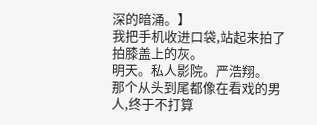深的暗涌。】
我把手机收进口袋,站起来拍了拍膝盖上的灰。
明天。私人影院。严浩翔。
那个从头到尾都像在看戏的男人,终于不打算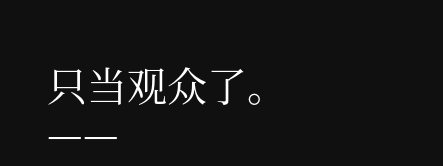只当观众了。
——